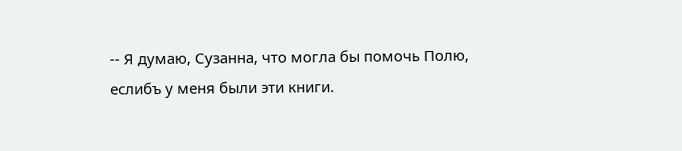-- Я думаю, Сузанна, что могла бы помочь Полю, еслибъ у меня были эти книги.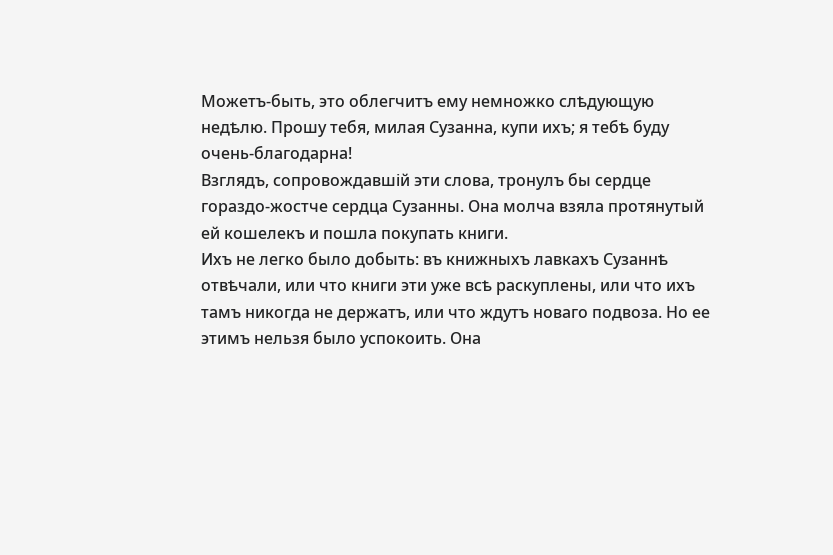Можетъ-быть, это облегчитъ ему немножко слѣдующую недѣлю. Прошу тебя, милая Сузанна, купи ихъ; я тебѣ буду очень-благодарна!
Взглядъ, сопровождавшій эти слова, тронулъ бы сердце гораздо-жостче сердца Сузанны. Она молча взяла протянутый ей кошелекъ и пошла покупать книги.
Ихъ не легко было добыть: въ книжныхъ лавкахъ Сузаннѣ отвѣчали, или что книги эти уже всѣ раскуплены, или что ихъ тамъ никогда не держатъ, или что ждутъ новаго подвоза. Но ее этимъ нельзя было успокоить. Она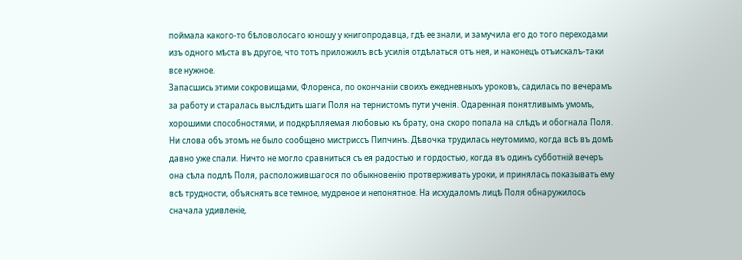поймала какого-то бѣловолосаго юношу у книгопродавца, гдѣ ее знали, и замучила его до того переходами изъ одного мѣста въ другое, что тотъ приложилъ всѣ усилія отдѣлаться отъ нея, и наконецъ отъискалъ-таки все нужное.
Запасшись этими сокровищами, Флоренса, по окончаніи своихъ ежедневныхъ уроковъ, садилась по вечерамъ за работу и старалась выслѣдить шаги Поля на тернистомъ пути ученія. Одаренная понятливымъ умомъ, хорошими способностями, и подкрѣпляемая любовью къ брату, она скоро попала на слѣдъ и обогнала Поля.
Ни слова объ этомъ не было сообщено мистриссъ Пипчинъ. Дѣвочка трудилась неутомимо, когда всѣ въ домѣ давно уже спали. Ничто не могло сравниться съ ея радостью и гордостью, когда въ одинъ субботній вечеръ она сѣла подлѣ Поля, расположившагося по обыкновенію протверживать уроки, и принялась показывать ему всѣ трудности, объяснять все темное, мудреное и непонятное. На исхудаломъ лицѣ Поля обнаружилось сначала удивленіе,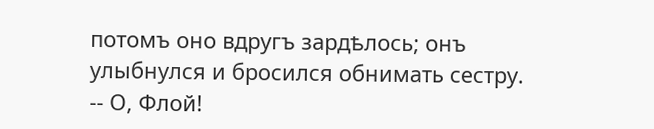потомъ оно вдругъ зардѣлось; онъ улыбнулся и бросился обнимать сестру.
-- О, Флой!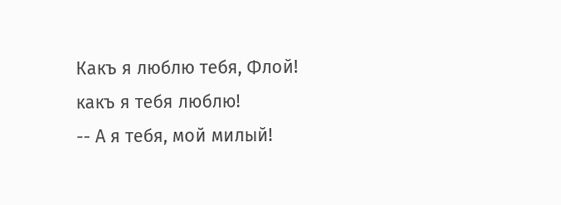Какъ я люблю тебя, Флой! какъ я тебя люблю!
-- А я тебя, мой милый!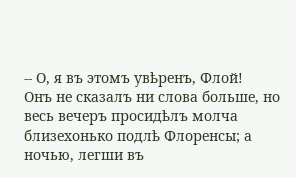-- О, я въ этомъ увѣренъ, Флой!
Онъ не сказалъ ни слова больше, но весь вечеръ просидѣлъ молча близехонько подлѣ Флоренсы; а ночью, легши въ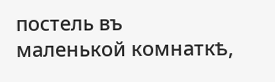постель въ маленькой комнаткѣ,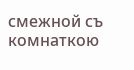смежной съ комнаткою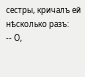сестры, кричалъ ей нѣсколько разъ:
-- О,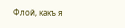Флой, какъ я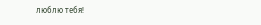люблю тебя!